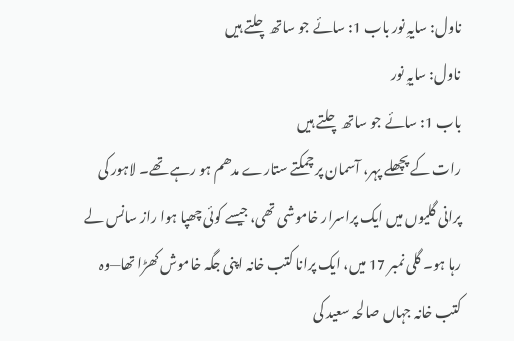ناول: سایہِ نور باب 1: سائے جو ساتھ چلتے ہیں
ناول: سایہِ نور
باب 1: سائے جو ساتھ چلتے ہیں
رات کے پچھلے پہر، آسمان پر چمکتے ستارے مدھم ہو رہے تھے۔ لاہور کی پرانی گلیوں میں ایک پراسرار خاموشی تھی، جیسے کوئی چھپا ہوا راز سانس لے رہا ہو۔ گلی نمبر 17 میں، ایک پرانا کتب خانہ اپنی جگہ خاموش کھڑا تھا—وہ کتب خانہ جہاں صالحہ سعید کی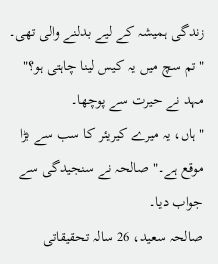زندگی ہمیشہ کے لیے بدلنے والی تھی۔
"تم سچ میں یہ کیس لینا چاہتی ہو؟" مہد نے حیرت سے پوچھا۔
"ہاں، یہ میرے کیریئر کا سب سے بڑا موقع ہے۔" صالحہ نے سنجیدگی سے جواب دیا۔
صالحہ سعید، 26 سالہ تحقیقاتی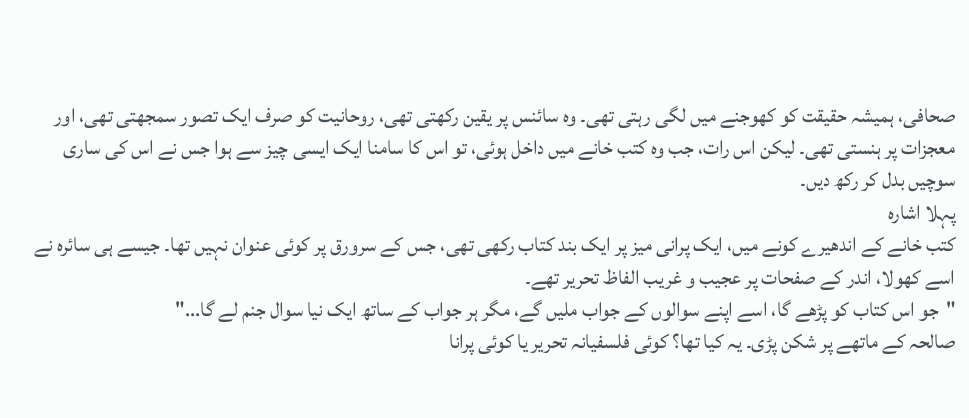صحافی، ہمیشہ حقیقت کو کھوجنے میں لگی رہتی تھی۔ وہ سائنس پر یقین رکھتی تھی، روحانیت کو صرف ایک تصور سمجھتی تھی، اور معجزات پر ہنستی تھی۔ لیکن اس رات، جب وہ کتب خانے میں داخل ہوئی، تو اس کا سامنا ایک ایسی چیز سے ہوا جس نے اس کی ساری سوچیں بدل کر رکھ دیں۔
پہلا اشارہ
کتب خانے کے اندھیرے کونے میں، ایک پرانی میز پر ایک بند کتاب رکھی تھی، جس کے سرورق پر کوئی عنوان نہیں تھا۔ جیسے ہی سائرہ نے اسے کھولا، اندر کے صفحات پر عجیب و غریب الفاظ تحریر تھے۔
"جو اس کتاب کو پڑھے گا، اسے اپنے سوالوں کے جواب ملیں گے، مگر ہر جواب کے ساتھ ایک نیا سوال جنم لے گا..."
صالحہ کے ماتھے پر شکن پڑی۔ یہ کیا تھا؟ کوئی فلسفیانہ تحریر یا کوئی پرانا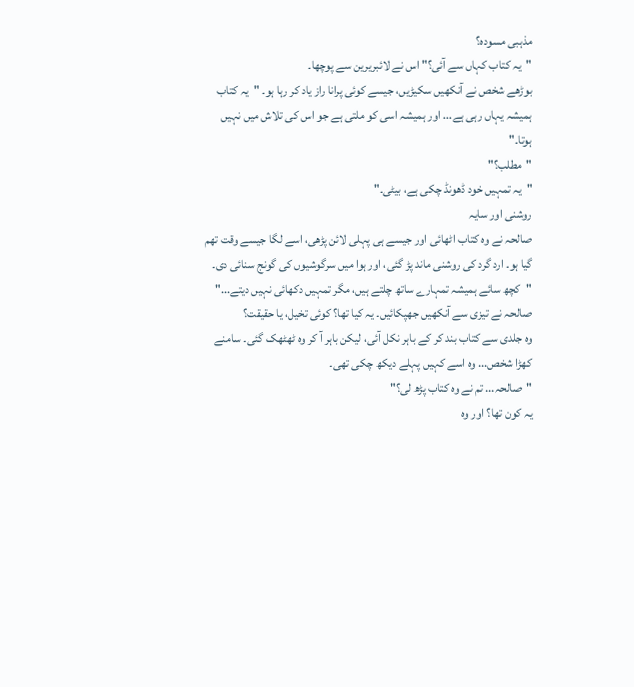مذہبی مسودہ؟
"یہ کتاب کہاں سے آئی؟" اس نے لائبریرین سے پوچھا۔
بوڑھے شخص نے آنکھیں سکیڑیں، جیسے کوئی پرانا راز یاد کر رہا ہو۔ "یہ کتاب ہمیشہ یہاں رہی ہے... اور ہمیشہ اسی کو ملتی ہے جو اس کی تلاش میں نہیں ہوتا۔"
"مطلب؟"
"یہ تمہیں خود ڈھونڈ چکی ہے، بیٹی۔"
روشنی اور سایہ
صالحہ نے وہ کتاب اٹھائی اور جیسے ہی پہلی لائن پڑھی، اسے لگا جیسے وقت تھم گیا ہو۔ ارد گرد کی روشنی ماند پڑ گئی، اور ہوا میں سرگوشیوں کی گونج سنائی دی۔
"کچھ سائے ہمیشہ تمہارے ساتھ چلتے ہیں، مگر تمہیں دکھائی نہیں دیتے..."
صالحہ نے تیزی سے آنکھیں جھپکائیں۔ یہ کیا تھا؟ کوئی تخیل، یا حقیقت؟
وہ جلدی سے کتاب بند کر کے باہر نکل آئی، لیکن باہر آ کر وہ ٹھٹھک گئی۔ سامنے کھڑا شخص... وہ اسے کہیں پہلے دیکھ چکی تھی۔
"صالحہ... تم نے وہ کتاب پڑھ لی؟"
یہ کون تھا؟ اور وہ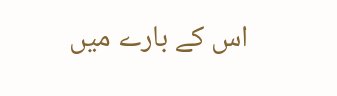اس کے بارے میں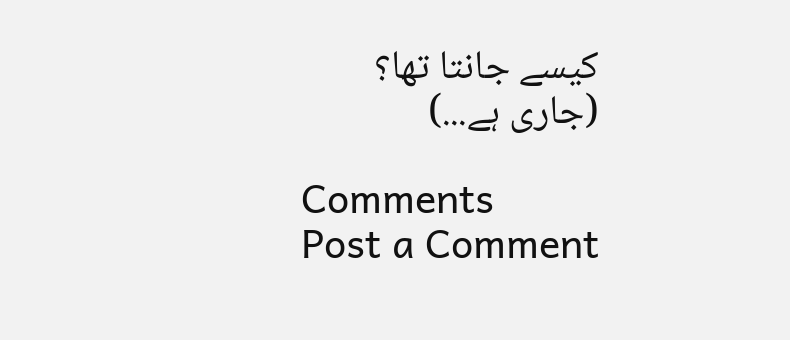کیسے جانتا تھا؟
(جاری ہے...)

Comments
Post a Comment